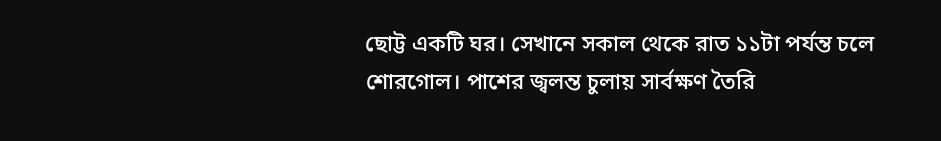ছোট্ট একটি ঘর। সেখানে সকাল থেকে রাত ১১টা পর্যন্ত চলে শোরগোল। পাশের জ্বলন্ত চুলায় সার্বক্ষণ তৈরি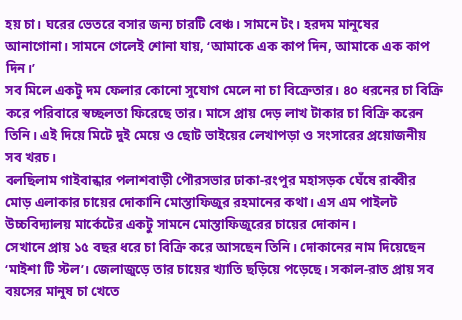হয় চা। ঘরের ভেতরে বসার জন্য চারটি বেঞ্চ। সামনে টং। হরদম মানুষের আনাগোনা। সামনে গেলেই শোনা যায়, ‘আমাকে এক কাপ দিন, আমাকে এক কাপ দিন।’
সব মিলে একটু দম ফেলার কোনো সুযোগ মেলে না চা বিক্রেতার। ৪০ ধরনের চা বিক্রি করে পরিবারে স্বচ্ছলতা ফিরেছে তার। মাসে প্রায় দেড় লাখ টাকার চা বিক্রি করেন তিনি। এই দিয়ে মিটে দুই মেয়ে ও ছোট ভাইয়ের লেখাপড়া ও সংসারের প্রয়োজনীয় সব খরচ।
বলছিলাম গাইবান্ধার পলাশবাড়ী পৌরসভার ঢাকা-রংপুর মহাসড়ক ঘেঁষে রাব্বীর মোড় এলাকার চায়ের দোকানি মোস্তাফিজুর রহমানের কথা। এস এম পাইলট উচ্চবিদ্যালয় মার্কেটের একটু সামনে মোস্তাফিজুরের চায়ের দোকান।
সেখানে প্রায় ১৫ বছর ধরে চা বিক্রি করে আসছেন তিনি। দোকানের নাম দিয়েছেন ‘মাইশা টি স্টল’। জেলাজুড়ে তার চায়ের খ্যাতি ছড়িয়ে পড়েছে। সকাল-রাত প্রায় সব বয়সের মানুষ চা খেতে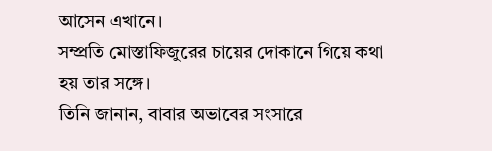আসেন এখানে।
সম্প্রতি মোস্তাফিজুরের চায়ের দোকানে গিয়ে কথা হয় তার সঙ্গে।
তিনি জানান, বাবার অভাবের সংসারে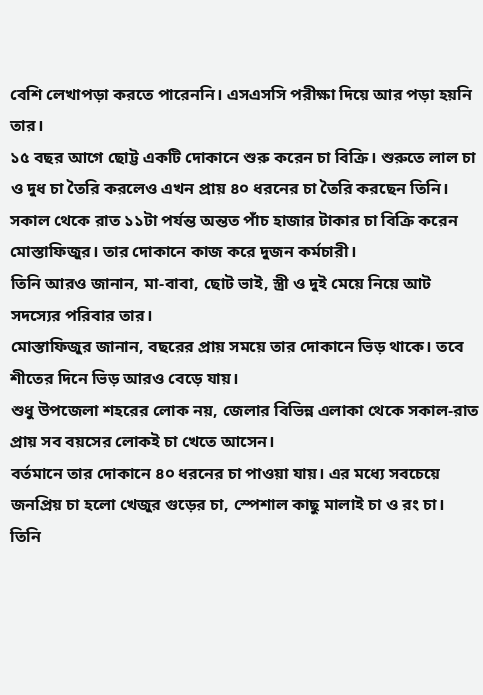বেশি লেখাপড়া করতে পারেননি। এসএসসি পরীক্ষা দিয়ে আর পড়া হয়নি তার।
১৫ বছর আগে ছোট্ট একটি দোকানে শুরু করেন চা বিক্রি। শুরুতে লাল চা ও দুধ চা তৈরি করলেও এখন প্রায় ৪০ ধরনের চা তৈরি করছেন তিনি।
সকাল থেকে রাত ১১টা পর্যন্ত অন্তত পাঁচ হাজার টাকার চা বিক্রি করেন মোস্তাফিজুর। তার দোকানে কাজ করে দুজন কর্মচারী।
তিনি আরও জানান, মা-বাবা, ছোট ভাই, স্ত্রী ও দুই মেয়ে নিয়ে আট সদস্যের পরিবার তার।
মোস্তাফিজুর জানান, বছরের প্রায় সময়ে তার দোকানে ভিড় থাকে। তবে শীতের দিনে ভিড় আরও বেড়ে যায়।
শুধু উপজেলা শহরের লোক নয়, জেলার বিভিন্ন এলাকা থেকে সকাল-রাত প্রায় সব বয়সের লোকই চা খেতে আসেন।
বর্তমানে তার দোকানে ৪০ ধরনের চা পাওয়া যায়। এর মধ্যে সবচেয়ে জনপ্রিয় চা হলো খেজুর গুড়ের চা, স্পেশাল কাছু মালাই চা ও রং চা।
তিনি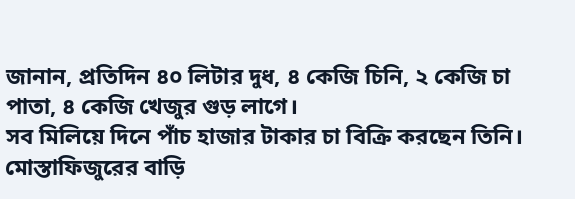জানান, প্রতিদিন ৪০ লিটার দুধ, ৪ কেজি চিনি, ২ কেজি চা পাতা, ৪ কেজি খেজুর গুড় লাগে।
সব মিলিয়ে দিনে পাঁচ হাজার টাকার চা বিক্রি করছেন তিনি। মোস্তাফিজুরের বাড়ি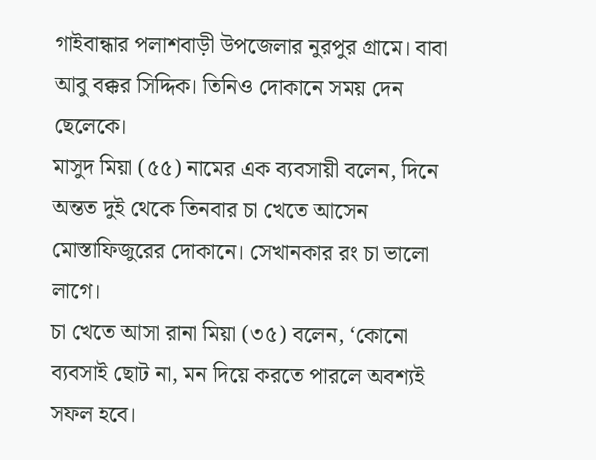গাইবান্ধার পলাশবাড়ী উপজেলার নুরপুর গ্রামে। বাবা আবু বক্কর সিদ্দিক। তিনিও দোকানে সময় দেন ছেলেকে।
মাসুদ মিয়া (৫৫) নামের এক ব্যবসায়ী বলেন, দিনে অন্তত দুই থেকে তিনবার চা খেতে আসেন মোস্তাফিজুরের দোকানে। সেখানকার রং চা ভালো লাগে।
চা খেতে আসা রানা মিয়া (৩৫) বলেন, ‘কোনো ব্যবসাই ছোট না, মন দিয়ে করতে পারলে অবশ্যই সফল হবে।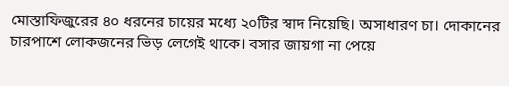মোস্তাফিজুরের ৪০ ধরনের চায়ের মধ্যে ২০টির স্বাদ নিয়েছি। অসাধারণ চা। দোকানের চারপাশে লোকজনের ভিড় লেগেই থাকে। বসার জায়গা না পেয়ে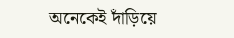অনেকেই দাঁড়িয়ে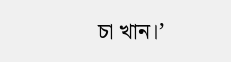চা খান।’